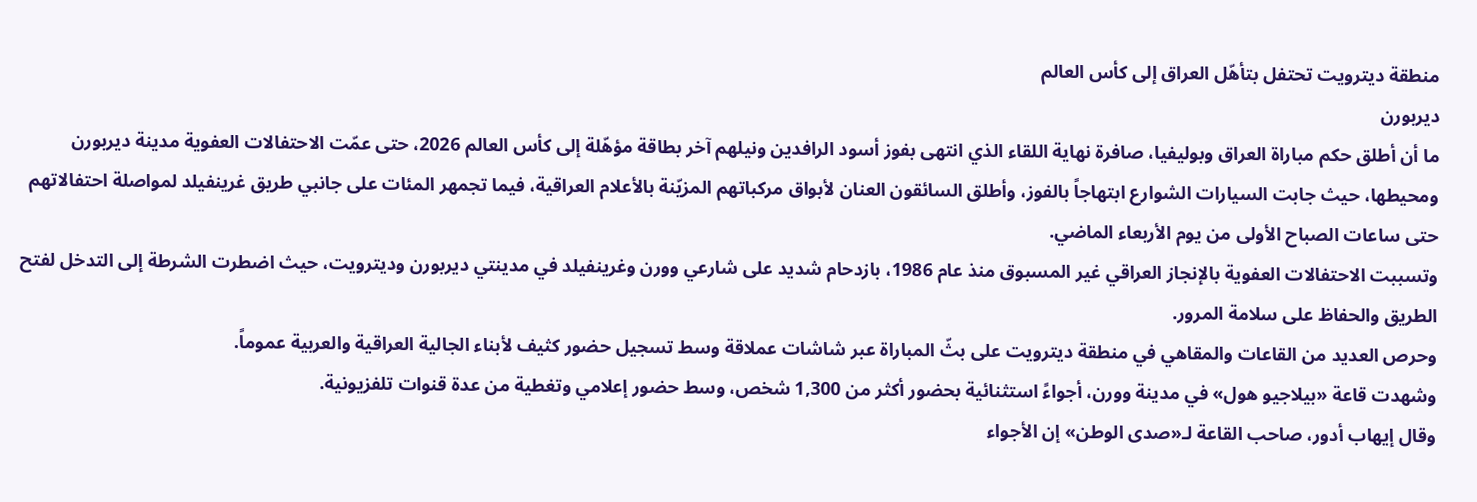منطقة ديترويت تحتفل بتأهّل العراق إلى كأس العالم
ديربورن
ما أن أطلق حكم مباراة العراق وبوليفيا، صافرة نهاية اللقاء الذي انتهى بفوز أسود الرافدين ونيلهم آخر بطاقة مؤهّلة إلى كأس العالم 2026، حتى عمّت الاحتفالات العفوية مدينة ديربورن ومحيطها، حيث جابت السيارات الشوارع ابتهاجاً بالفوز، وأطلق السائقون العنان لأبواق مركباتهم المزيّنة بالأعلام العراقية، فيما تجمهر المئات على جانبي طريق غرينفيلد لمواصلة احتفالاتهم حتى ساعات الصباح الأولى من يوم الأربعاء الماضي.
وتسببت الاحتفالات العفوية بالإنجاز العراقي غير المسبوق منذ عام 1986، بازدحام شديد على شارعي وورن وغرينفيلد في مدينتي ديربورن وديترويت، حيث اضطرت الشرطة إلى التدخل لفتح الطريق والحفاظ على سلامة المرور.
وحرص العديد من القاعات والمقاهي في منطقة ديترويت على بثّ المباراة عبر شاشات عملاقة وسط تسجيل حضور كثيف لأبناء الجالية العراقية والعربية عموماً.
وشهدت قاعة «بيلاجيو هول» في مدينة وورن، أجواءً استثنائية بحضور أكثر من 1,300 شخص، وسط حضور إعلامي وتغطية من عدة قنوات تلفزيونية.
وقال إيهاب أدور، صاحب القاعة لـ«صدى الوطن» إن الأجواء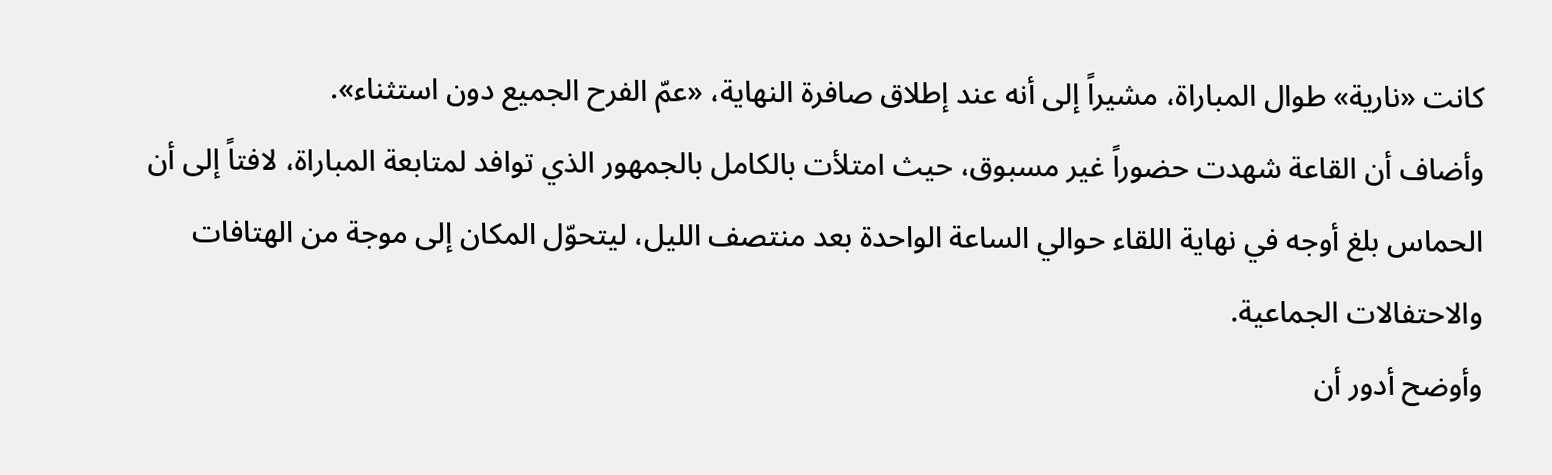كانت «نارية» طوال المباراة، مشيراً إلى أنه عند إطلاق صافرة النهاية، «عمّ الفرح الجميع دون استثناء».
وأضاف أن القاعة شهدت حضوراً غير مسبوق، حيث امتلأت بالكامل بالجمهور الذي توافد لمتابعة المباراة، لافتاً إلى أن الحماس بلغ أوجه في نهاية اللقاء حوالي الساعة الواحدة بعد منتصف الليل، ليتحوّل المكان إلى موجة من الهتافات والاحتفالات الجماعية.
وأوضح أدور أن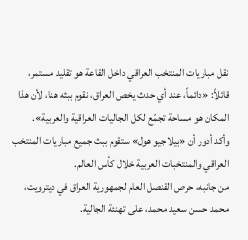نقل مباريات المنتخب العراقي داخل القاعة هو تقليد مستمر، قائلاً: «دائماً، عند أي حدث يخص العراق، نقوم ببثه هنا، لأن هذا المكان هو مساحة تجمّع لكل الجاليات العراقية والعربية».
وأكد أدور أن «بيلاجيو هول» ستقوم ببث جميع مباريات المنتخب العراقي والمنتخبات العربية خلال كأس العالم.
من جانبه، حرص القنصل العام لجمهورية العراق في ديترويت، محمد حسن سعيد محمد، على تهنئة الجالية.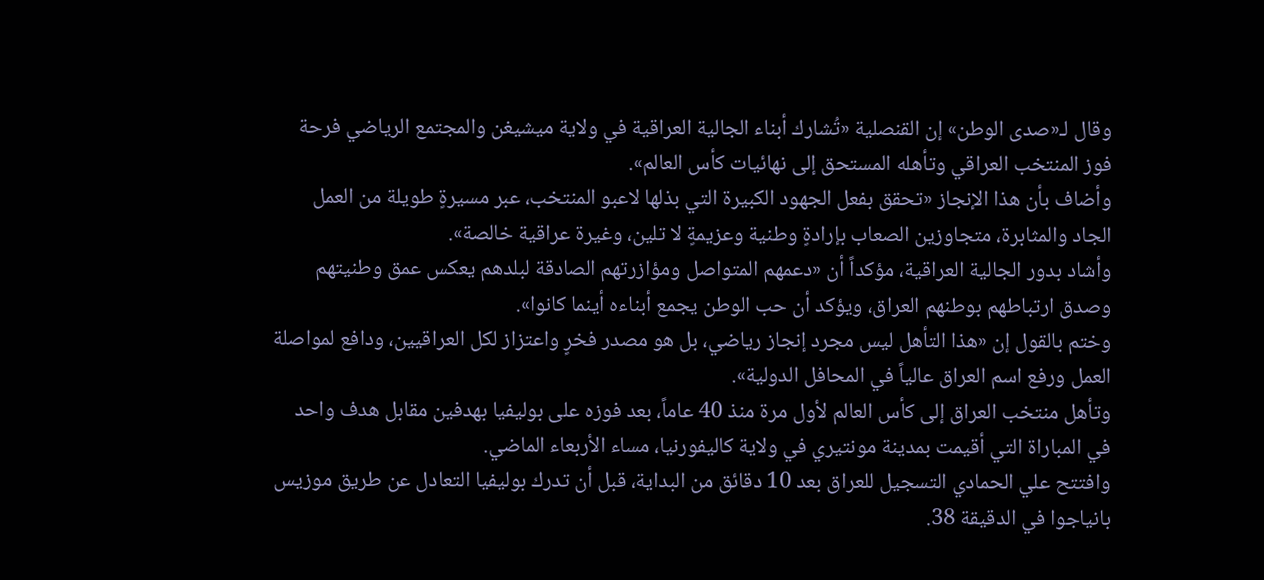وقال لـ«صدى الوطن» إن القنصلية «تُشارك أبناء الجالية العراقية في ولاية ميشيغن والمجتمع الرياضي فرحة فوز المنتخب العراقي وتأهله المستحق إلى نهائيات كأس العالم».
وأضاف بأن هذا الإنجاز «تحقق بفعل الجهود الكبيرة التي بذلها لاعبو المنتخب، عبر مسيرةٍ طويلة من العمل الجاد والمثابرة، متجاوزين الصعاب بإرادةٍ وطنية وعزيمةٍ لا تلين، وغيرة عراقية خالصة».
وأشاد بدور الجالية العراقية، مؤكداً أن «دعمهم المتواصل ومؤازرتهم الصادقة لبلدهم يعكس عمق وطنيتهم وصدق ارتباطهم بوطنهم العراق، ويؤكد أن حب الوطن يجمع أبناءه أينما كانوا».
وختم بالقول إن «هذا التأهل ليس مجرد إنجاز رياضي، بل هو مصدر فخرٍ واعتزاز لكل العراقيين، ودافع لمواصلة العمل ورفع اسم العراق عالياً في المحافل الدولية».
وتأهل منتخب العراق إلى كأس العالم لأول مرة منذ 40 عاماً، بعد فوزه على بوليفيا بهدفين مقابل هدف واحد في المباراة التي أقيمت بمدينة مونتيري في ولاية كاليفورنيا، مساء الأربعاء الماضي.
وافتتح علي الحمادي التسجيل للعراق بعد 10 دقائق من البداية، قبل أن تدرك بوليفيا التعادل عن طريق موزيس بانياجوا في الدقيقة 38.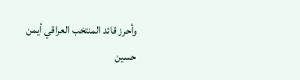وأحرز قائد المنتخب العراقي أيمن حسين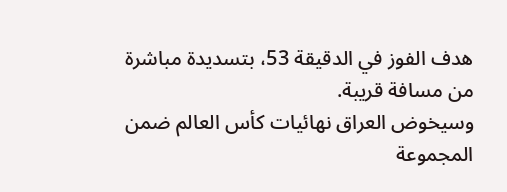هدف الفوز في الدقيقة 53، بتسديدة مباشرة من مسافة قريبة.
وسيخوض العراق نهائيات كأس العالم ضمن المجموعة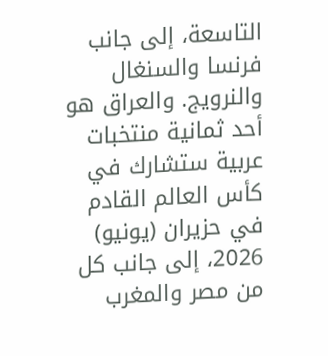التاسعة، إلى جانب فرنسا والسنغال والنرويج. والعراق هو أحد ثمانية منتخبات عربية ستشارك في كأس العالم القادم في حزيران (يونيو) 2026، إلى جانب كل من مصر والمغرب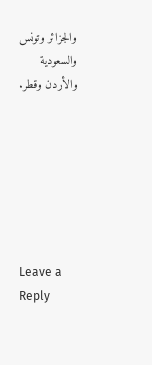والجزائر وتونس والسعودية والأردن وقطر.







Leave a Reply